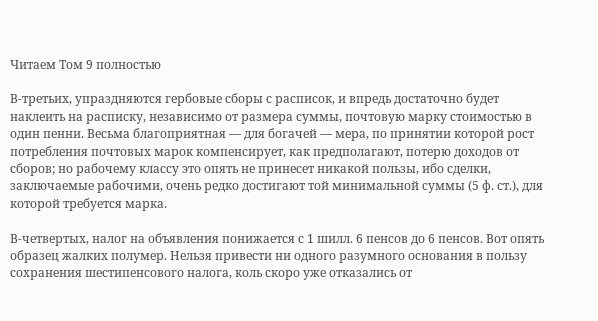Читаем Том 9 полностью

В-третьих, упраздняются гербовые сборы с расписок, и впредь достаточно будет наклеить на расписку, независимо от размера суммы, почтовую марку стоимостью в один пенни. Весьма благоприятная — для богачей — мера, по принятии которой рост потребления почтовых марок компенсирует, как предполагают, потерю доходов от сборов; но рабочему классу это опять не принесет никакой пользы, ибо сделки, заключаемые рабочими, очень редко достигают той минимальной суммы (5 ф. ст.), для которой требуется марка.

В-четвертых, налог на объявления понижается с 1 шилл. 6 пенсов до 6 пенсов. Вот опять образец жалких полумер. Нельзя привести ни одного разумного основания в пользу сохранения шестипенсового налога, коль скоро уже отказались от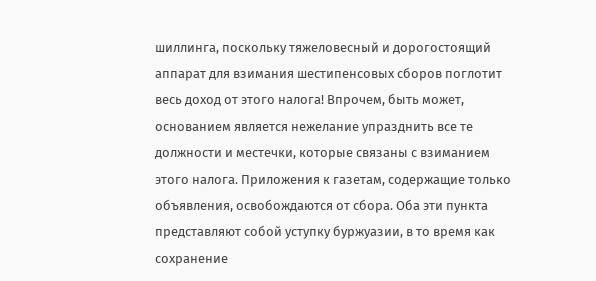шиллинга, поскольку тяжеловесный и дорогостоящий аппарат для взимания шестипенсовых сборов поглотит весь доход от этого налога! Впрочем, быть может, основанием является нежелание упразднить все те должности и местечки, которые связаны с взиманием этого налога. Приложения к газетам, содержащие только объявления, освобождаются от сбора. Оба эти пункта представляют собой уступку буржуазии, в то время как сохранение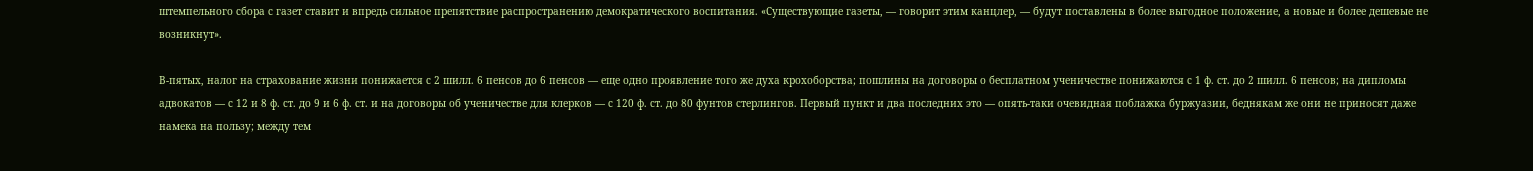штемпельного сбора с газет ставит и впредь сильное препятствие распространению демократического воспитания. «Существующие газеты, — говорит этим канцлер, — будут поставлены в более выгодное положение, а новые и более дешевые не возникнут».

В-пятых, налог на страхование жизни понижается с 2 шилл. 6 пенсов до 6 пенсов — еще одно проявление того же духа крохоборства; пошлины на договоры о бесплатном ученичестве понижаются с 1 ф. ст. до 2 шилл. 6 пенсов; на дипломы адвокатов — с 12 и 8 ф. ст. до 9 и 6 ф. ст. и на договоры об ученичестве для клерков — с 120 ф. ст. до 80 фунтов стерлингов. Первый пункт и два последних это — опять-таки очевидная поблажка буржуазии, беднякам же они не приносят даже намека на пользу; между тем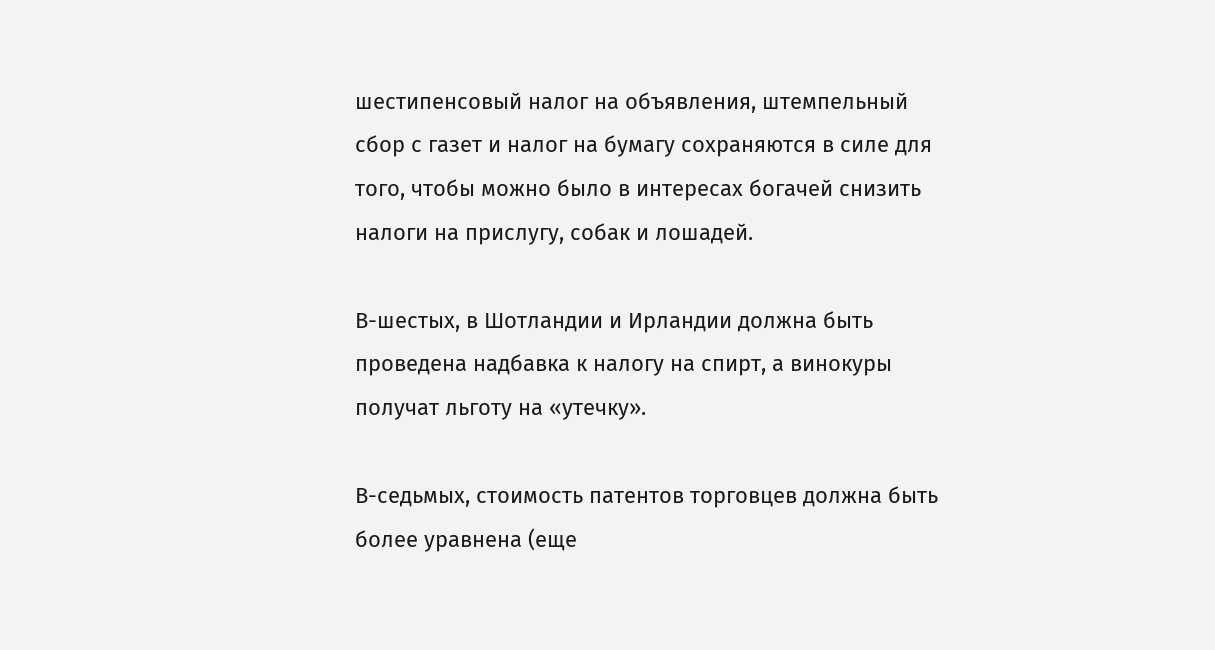шестипенсовый налог на объявления, штемпельный сбор с газет и налог на бумагу сохраняются в силе для того, чтобы можно было в интересах богачей снизить налоги на прислугу, собак и лошадей.

В-шестых, в Шотландии и Ирландии должна быть проведена надбавка к налогу на спирт, а винокуры получат льготу на «утечку».

В-седьмых, стоимость патентов торговцев должна быть более уравнена (еще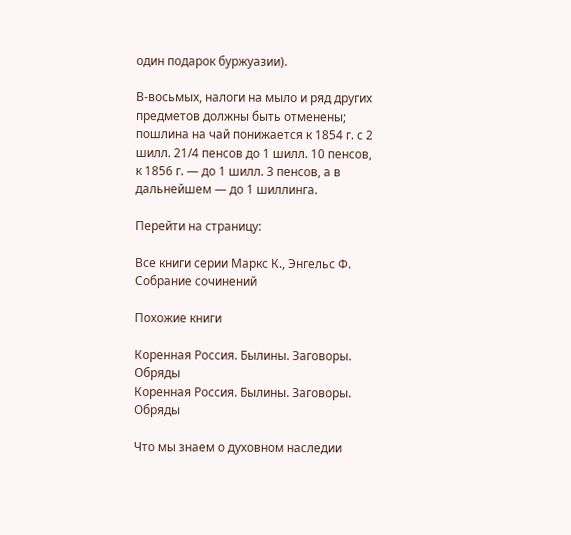один подарок буржуазии).

В-восьмых, налоги на мыло и ряд других предметов должны быть отменены; пошлина на чай понижается к 1854 г. с 2 шилл. 21/4 пенсов до 1 шилл. 10 пенсов, к 1856 г. — до 1 шилл. 3 пенсов, а в дальнейшем — до 1 шиллинга.

Перейти на страницу:

Все книги серии Маркс К., Энгельс Ф. Собрание сочинений

Похожие книги

Коренная Россия. Былины. Заговоры. Обряды
Коренная Россия. Былины. Заговоры. Обряды

Что мы знаем о духовном наследии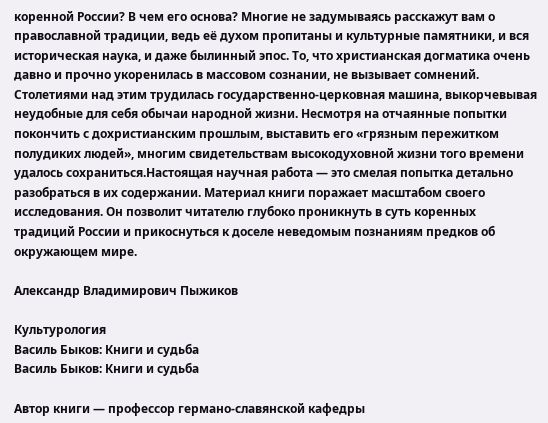коренной России? В чем его основа? Многие не задумываясь расскажут вам о православной традиции, ведь её духом пропитаны и культурные памятники, и вся историческая наука, и даже былинный эпос. То, что христианская догматика очень давно и прочно укоренилась в массовом сознании, не вызывает сомнений. Столетиями над этим трудилась государственно-церковная машина, выкорчевывая неудобные для себя обычаи народной жизни. Несмотря на отчаянные попытки покончить с дохристианским прошлым, выставить его «грязным пережитком полудиких людей», многим свидетельствам высокодуховной жизни того времени удалось сохраниться.Настоящая научная работа — это смелая попытка детально разобраться в их содержании. Материал книги поражает масштабом своего исследования. Он позволит читателю глубоко проникнуть в суть коренных традиций России и прикоснуться к доселе неведомым познаниям предков об окружающем мире.

Александр Владимирович Пыжиков

Культурология
Василь Быков: Книги и судьба
Василь Быков: Книги и судьба

Автор книги — профессор германо-славянской кафедры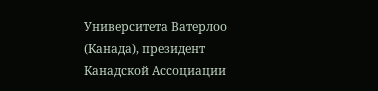Университета Ватерлоо (Канада), президент Канадской Ассоциации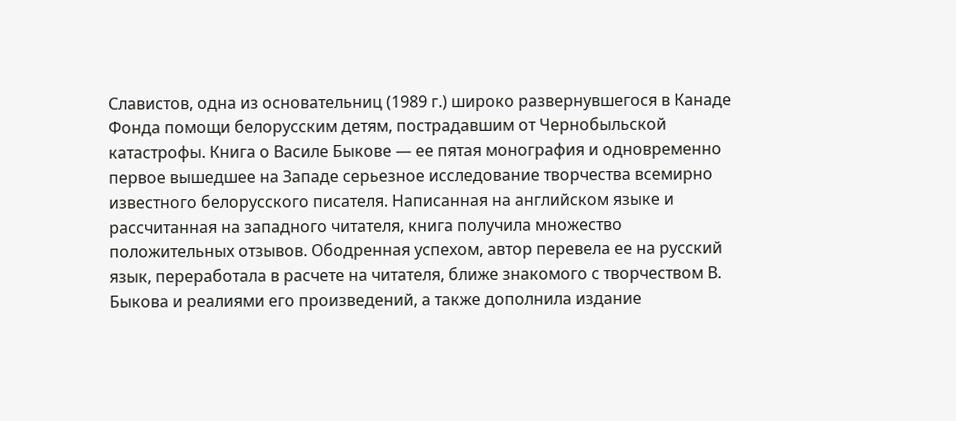Славистов, одна из основательниц (1989 г.) широко развернувшегося в Канаде Фонда помощи белорусским детям, пострадавшим от Чернобыльской катастрофы. Книга о Василе Быкове — ее пятая монография и одновременно первое вышедшее на Западе серьезное исследование творчества всемирно известного белорусского писателя. Написанная на английском языке и рассчитанная на западного читателя, книга получила множество положительных отзывов. Ободренная успехом, автор перевела ее на русский язык, переработала в расчете на читателя, ближе знакомого с творчеством В. Быкова и реалиями его произведений, а также дополнила издание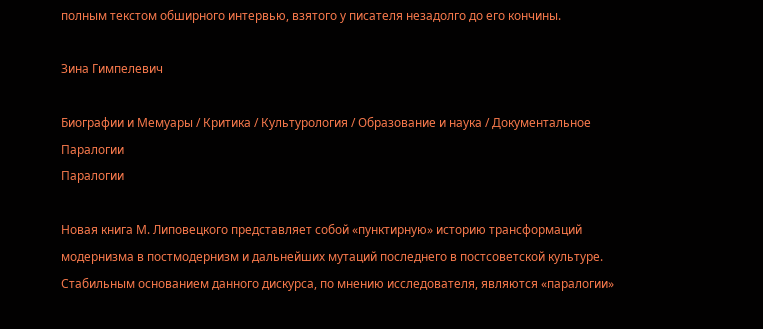полным текстом обширного интервью, взятого у писателя незадолго до его кончины.

Зина Гимпелевич

Биографии и Мемуары / Критика / Культурология / Образование и наука / Документальное
Паралогии
Паралогии

Новая книга М. Липовецкого представляет собой «пунктирную» историю трансформаций модернизма в постмодернизм и дальнейших мутаций последнего в постсоветской культуре. Стабильным основанием данного дискурса, по мнению исследователя, являются «паралогии»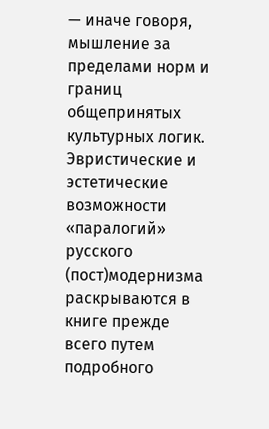— иначе говоря, мышление за пределами норм и границ общепринятых культурных логик. Эвристические и эстетические возможности «паралогий» русского (пост)модернизма раскрываются в книге прежде всего путем подробного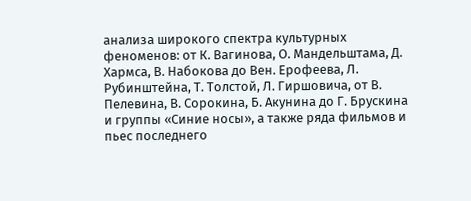анализа широкого спектра культурных феноменов: от К. Вагинова, О. Мандельштама, Д. Хармса, В. Набокова до Вен. Ерофеева, Л. Рубинштейна, Т. Толстой, Л. Гиршовича, от В. Пелевина, В. Сорокина, Б. Акунина до Г. Брускина и группы «Синие носы», а также ряда фильмов и пьес последнего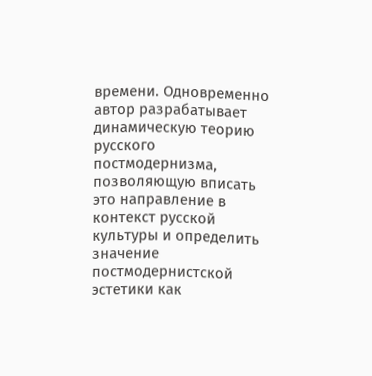времени. Одновременно автор разрабатывает динамическую теорию русского постмодернизма, позволяющую вписать это направление в контекст русской культуры и определить значение постмодернистской эстетики как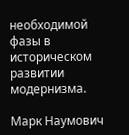необходимой фазы в историческом развитии модернизма.

Марк Наумович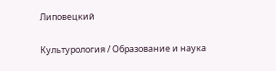Липовецкий

Культурология / Образование и наука